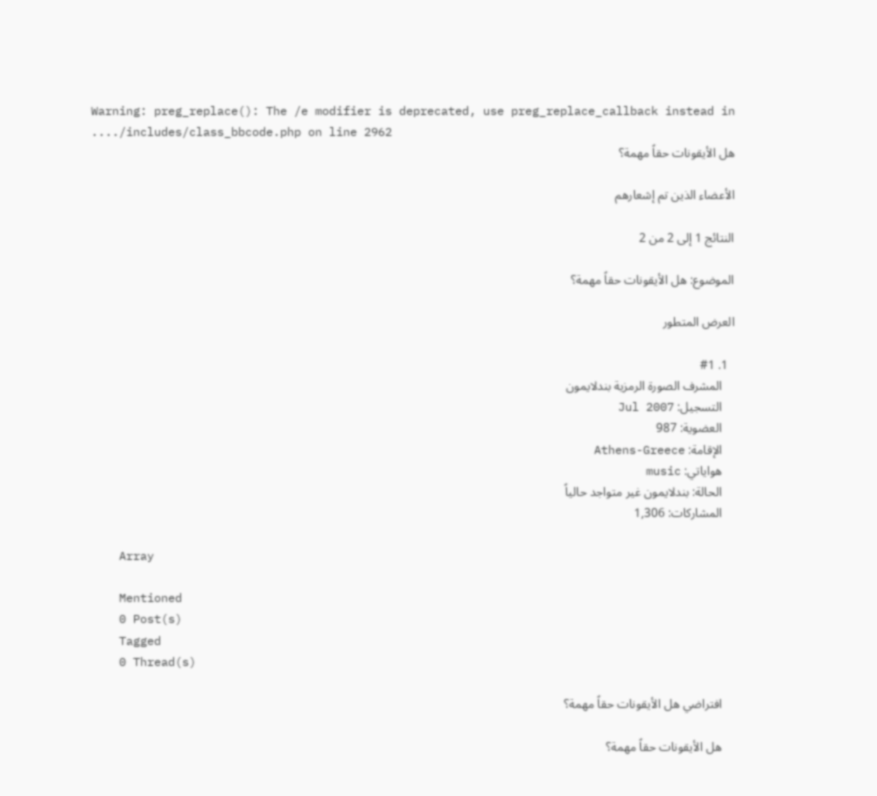Warning: preg_replace(): The /e modifier is deprecated, use preg_replace_callback instead in ..../includes/class_bbcode.php on line 2962
هل الأيقونات حقاً مهمة؟

الأعضاء الذين تم إشعارهم

النتائج 1 إلى 2 من 2

الموضوع: هل الأيقونات حقاً مهمة؟

العرض المتطور

  1. #1
    المشرف الصورة الرمزية بندلايمون
    التسجيل: Jul 2007
    العضوية: 987
    الإقامة: Athens-Greece
    هواياتي: music
    الحالة: بندلايمون غير متواجد حالياً
    المشاركات: 1,306

    Array

    Mentioned
    0 Post(s)
    Tagged
    0 Thread(s)

    افتراضي هل الأيقونات حقاً مهمة؟

    هل الأيقونات حقاً مهمة؟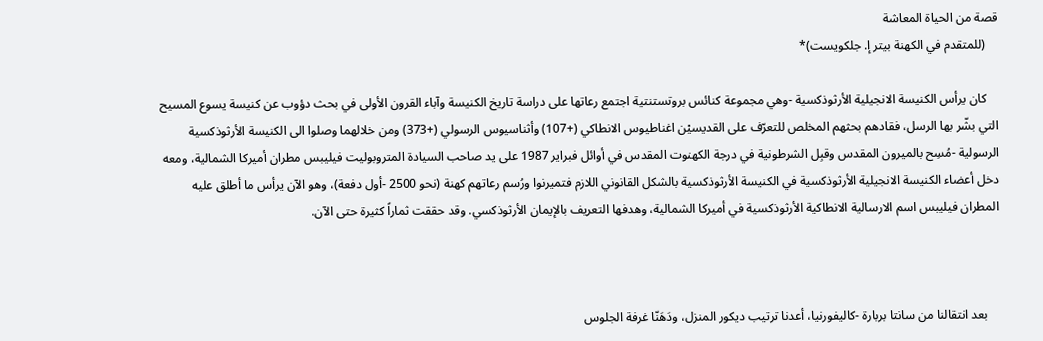قصة من الحياة المعاشة
    (للمتقدم في الكهنة بيتر إ. جلكويست)*

    كان يرأس الكنيسة الانجيلية الأرثوذكسية -وهي مجموعة كنائس بروتستنتية اجتمع رعاتها على دراسة تاريخ الكنيسة وآباء القرون الأولى في بحث دؤوب عن كنيسة يسوع المسيح التي بشّر بها الرسل، فقادهم بحثهم المخلص للتعرّف على القديسيْن اغناطيوس الانطاكي (+107) وأثناسيوس الرسولي (+373) ومن خلالهما وصلوا الى الكنيسة الأرثوذكسية الرسولية -مُسِح بالميرون المقدس وقبِل الشرطونية في درجة الكهنوت المقدس في أوائل فبراير 1987 على يد صاحب السيادة المتروبوليت فيليبس مطران أميركا الشمالية، ومعه دخل أعضاء الكنيسة الانجيلية الأرثوذكسية في الكنيسة الأرثوذكسية بالشكل القانوني اللازم فتميرنوا ورُسم رعاتهم كهنة (نحو 2500 -أول دفعة)، وهو الآن يرأس ما أطلق عليه المطران فيليبس اسم الارسالية الانطاكية الأرثوذكسية في أميركا الشمالية، وهدفها التعريف بالإيمان الأرثوذكسي. وقد حققت ثماراً كثيرة حتى الآن.



    بعد انتقالنا من سانتا بربارة -كاليفورنيا، أعدنا ترتيب ديكور المنزل، ودَهَنّا غرفة الجلوس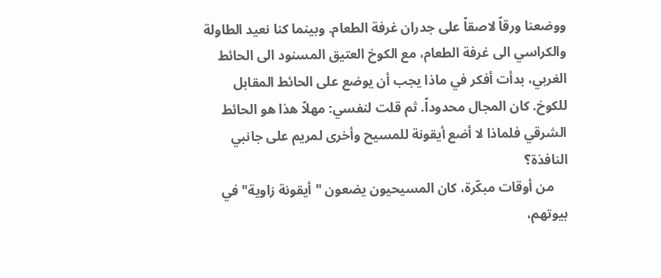ووضعنا ورقاً لاصقاً على جدران غرفة الطعام. وبينما كنا نعيد الطاولة والكراسي الى غرفة الطعام، مع الكوخ العتيق المسنود الى الحائط الغربي، بدأت أفكر في ماذا يجب أن يوضع على الحائط المقابل للكوخ. كان المجال محدوداً. ثم قلت لنفسي: مهلاً هذا هو الحائط الشرقي فلماذا لا أضع أيقونة للمسيح وأخرى لمريم على جانبي النافذة؟
    من أوقات مبكّرة، كان المسيحيون يضعون "أيقونة زاوية" في بيوتهم،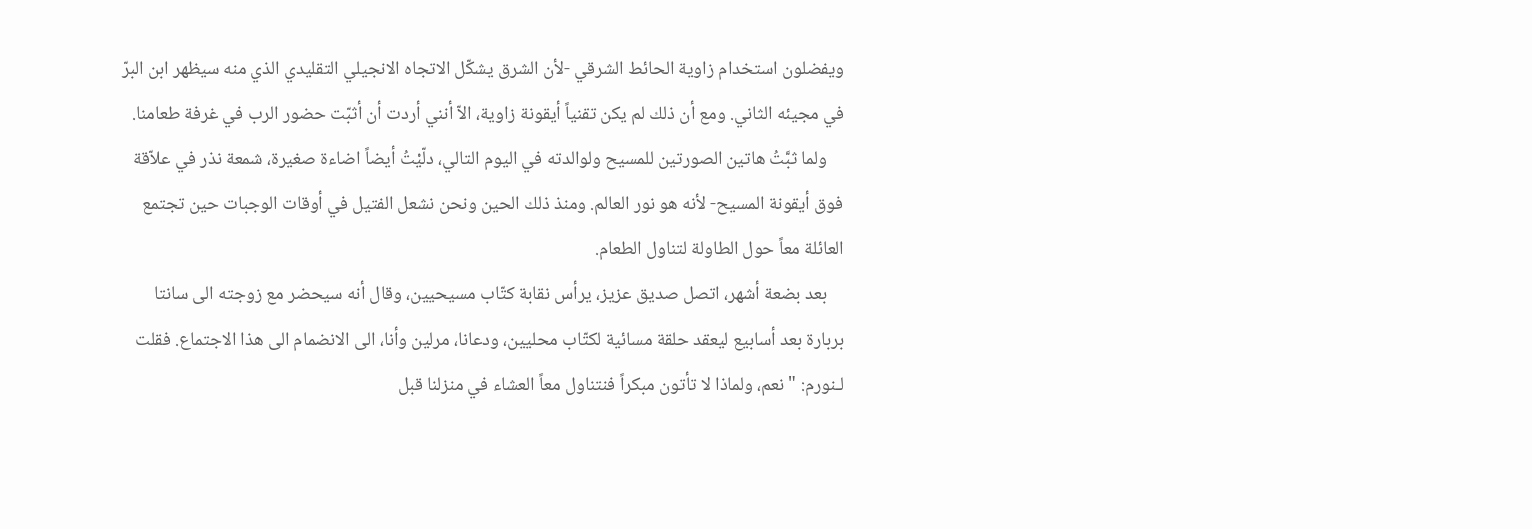ويفضلون استخدام زاوية الحائط الشرقي -لأن الشرق يشكّل الاتجاه الانجيلي التقليدي الذي منه سيظهر ابن البرّ في مجيئه الثاني. ومع أن ذلك لم يكن تقنياً أيقونة زاوية، الاّ أنني أردت أن أثبّت حضور الرب في غرفة طعامنا.
    ولما ثبَّتُ هاتين الصورتين للمسيح ولوالدته في اليوم التالي، دلّيْتُ أيضاً اضاءة صغيرة، شمعة نذر في علاّقة فوق أيقونة المسيح- لأنه هو نور العالم. ومنذ ذلك الحين ونحن نشعل الفتيل في أوقات الوجبات حين تجتمع العائلة معاً حول الطاولة لتناول الطعام.
    بعد بضعة أشهر، اتصل صديق عزيز، يرأس نقابة كتّاب مسيحيين، وقال أنه سيحضر مع زوجته الى سانتا بربارة بعد أسابيع ليعقد حلقة مسائية لكتّاب محليين، ودعانا، مرلين وأنا، الى الانضمام الى هذا الاجتماع. فقلت لـنورم: "نعم، ولماذا لا تأتون مبكراً فنتناول معاً العشاء في منزلنا قبل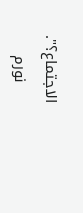الاجتماع؟".
    نورم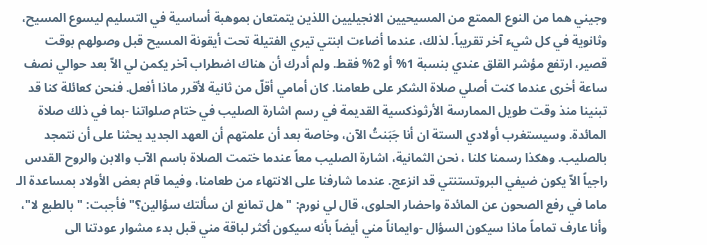وجيني هما من النوع الممتع من المسيحيين الانجيليين اللذين يتمتعان بموهبة أساسية في التسليم ليسوع المسيح، وثانوية في كل شيء آخر تقريباً. لذلك، عندما أضاءت ابنتي تيري الفتيلة تحت أيقونة المسيح قبل وصولهم بوقت قصير، ارتفع مؤشر القلق عندي بنسبة 1% أو 2% فقط. ولم أدرك أن هناك اضطراب آخر يكمن لي الاّ بعد حوالي نصف ساعة أخرى عندما كنت أصلي صلاة الشكر على طعامنا. كان أمامي أقلّ من ثانية لأقرر ماذا أفعل. فنحن كعائلة كنا قد تبنينا منذ وقت طويل الممارسة الأرثوذكسية القديمة في رسم اشارة الصليب في ختام صلواتنا -بما في ذلك صلاة المائدة. وسيستغرب أولادي الستة ان أنا جَبَنتُ الآن، وخاصة بعد أن علمتهم أن العهد الجديد يحثنا على أن نتمجد بالصليب. وهكذا رسمنا كلنا ، نحن الثمانية، اشارة الصليب معاً عندما ختمت الصلاة باسم الآب والابن والروح القدس راجياً الاّ يكون ضيفي البروتستنتي قد انزعج. عندما شارفنا على الانتهاء من طعامنا، وفيما قام بعض الأولاد بمساعدة الـ ماما في رفع الصحون عن المائدة واحضار الحلوى، قال لي نورم: "هل تمانع ان سألتك سؤالين؟" فأجبت: "بالطبع لا"، وأنا عارف تماماً ماذا سيكون السؤال -وايماناً مني أيضاً بأنه سيكون أكثر لباقة مني قبل بدء مشوار عودتنا الى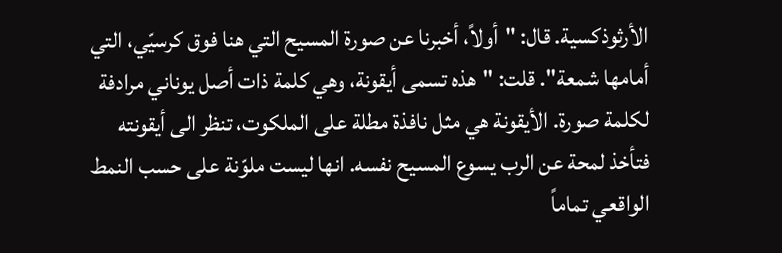الأرثوذكسية. قال: "أولاً، أخبرنا عن صورة المسيح التي هنا فوق كرسيّي، التي أمامها شمعة". قلت: "هذه تسمى أيقونة، وهي كلمة ذات أصل يوناني مرادفة لكلمة صورة. الأيقونة هي مثل نافذة مطلة على الملكوت، تنظر الى أيقونته فتأخذ لمحة عن الرب يسوع المسيح نفسه. انها ليست ملوّنة على حسب النمط الواقعي تماماً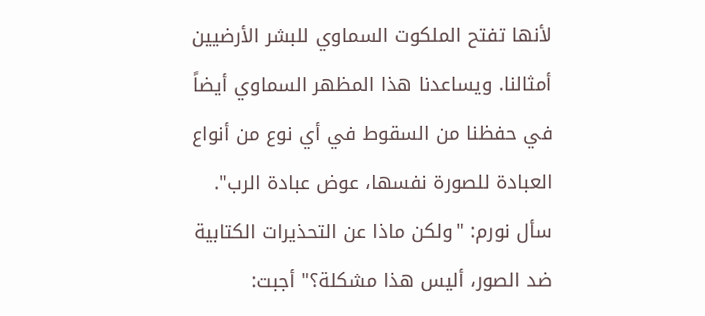لأنها تفتح الملكوت السماوي للبشر الأرضيين أمثالنا. ويساعدنا هذا المظهر السماوي أيضاً في حفظنا من السقوط في أي نوع من أنواع العبادة للصورة نفسها، عوض عبادة الرب". سأل نورم: "ولكن ماذا عن التحذيرات الكتابية ضد الصور، أليس هذا مشكلة؟" أجبت: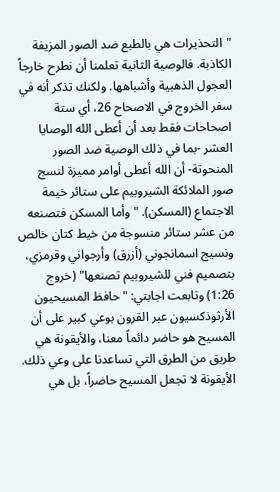"التحذيرات هي بالطبع ضد الصور المزيفة الكاذبة. فالوصية الثانية تعلمنا أن نطرح خارجاً العجول الذهبية وأشباهها. ولكنك تذكر أنه في سفر الخروج في الاصحاح 26، أي ستة اصحاحات فقط بعد أن أعطى الله الوصايا العشر -بما في ذلك الوصية ضد الصور المنحوتة- أن الله أعطى أوامر مميزة لنسج صور الملائكة الشيروبيم على ستائر خيمة الاجتماع (المسكن). "وأما المسكن فتصنعه من عشر ستائر منسوجة من خيط كتان خالص ونسيج اسمانجوني (أزرق) وأرجواني وقرمزي، بتصميم فني للشيروبيم تصنعها" (خروج 1:26) وتابعت اجابتي: "حافظ المسيحيون الأرثوذكسيون عبر القرون بوعي كبير على أن المسيح هو حاضر دائماً معنا، والأيقونة هي طريق من الطرق التي تساعدنا على وعي ذلك. الأيقونة لا تجعل المسيح حاضراً، بل هي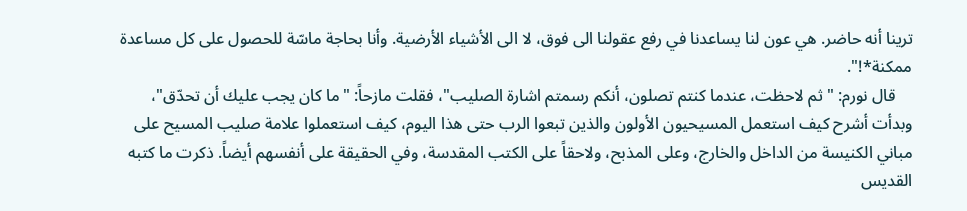ترينا أنه حاضر. هي عون لنا يساعدنا في رفع عقولنا الى فوق، لا الى الأشياء الأرضية. وأنا بحاجة ماسّة للحصول على كل مساعدة ممكنة*!".
    قال نورم: "ثم لاحظت، عندما كنتم تصلون، أنكم رسمتم اشارة الصليب"، فقلت مازحاً: "ما كان يجب عليك أن تحدّق"، وبدأت أشرح كيف استعمل المسيحيون الأولون والذين تبعوا الرب حتى هذا اليوم، كيف استعملوا علامة صليب المسيح على مباني الكنيسة من الداخل والخارج، وعلى المذبح، ولاحقاً على الكتب المقدسة، وفي الحقيقة على أنفسهم أيضاً. ذكرت ما كتبه القديس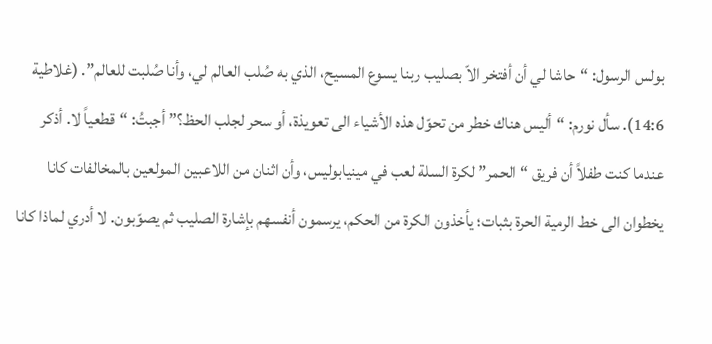بولس الرسول: “حاشا لي أن أفتخر الاّ بصليب ربنا يسوع المسيح، الذي به صُلب العالم لي، وأنا صُلبت للعالم”. (غلاطية 14:6). سأل نورم: “أليس هناك خطر من تحوّل هذه الأشياء الى تعويذة، أو سحر لجلب الحظ؟” أجبتُ: “قطعياً لا. أذكر عندما كنت طفلاً أن فريق “الحمر” لكرة السلة لعب في مينيابوليس، وأن اثنان من اللاعبين المولعين بالمخالفات كانا يخطوان الى خط الرمية الحرة بثبات؛ يأخذون الكرة من الحكم، يرسمون أنفسهم بإشارة الصليب ثم يصوّبون. لا أدري لماذا كانا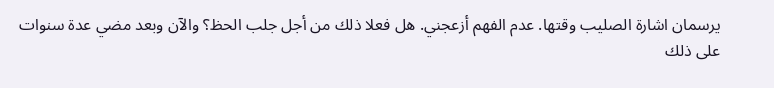يرسمان اشارة الصليب وقتها. عدم الفهم أزعجني. هل فعلا ذلك من أجل جلب الحظ؟ والآن وبعد مضي عدة سنوات على ذلك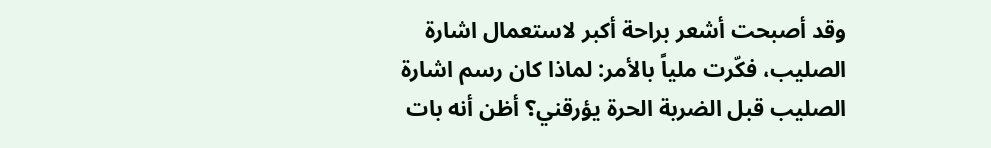وقد أصبحت أشعر براحة أكبر لاستعمال اشارة الصليب، فكّرت ملياً بالأمر: لماذا كان رسم اشارة الصليب قبل الضربة الحرة يؤرقني؟ أظن أنه بات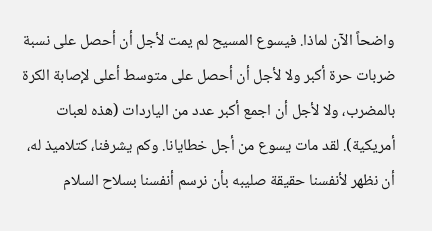واضحاً الآن لماذا. فيسوع المسيح لم يمت لأجل أن أحصل على نسبة ضربات حرة أكبر ولا لأجل أن أحصل على متوسط أعلى لإصابة الكرة بالمضرب، ولا لأجل أن اجمع أكبر عدد من الياردات (هذه لعبات أمريكية). لقد مات يسوع من أجل خطايانا. وكم يشرفنا، كتلاميذ له، أن نظهر لأنفسنا حقيقة صليبه بأن نرسم أنفسنا بسلاح السلام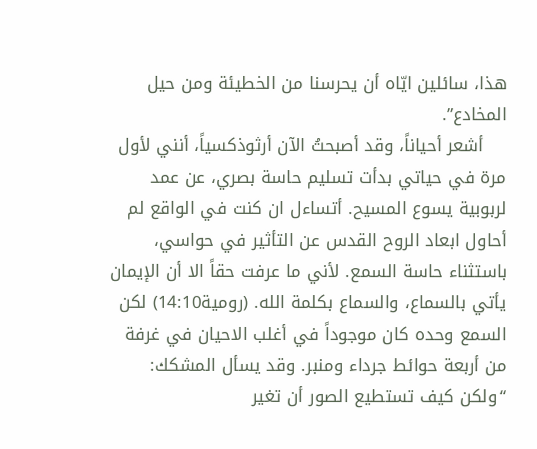هذا، سائلين ايّاه أن يحرسنا من الخطيئة ومن حيل المخادع”.
    أشعر أحياناً، وقد أصبحتُ الآن أرثوذكسياً، أنني لأول مرة في حياتي بدأت تسليم حاسة بصري، عن عمد لربوبية يسوع المسيح. أتساءل ان كنت في الواقع لم أحاول ابعاد الروح القدس عن التأثير في حواسي، باستثناء حاسة السمع. لأني ما عرفت حقاً الا أن الإيمان يأتي بالسماع، والسماع بكلمة الله. (رومية14:10) لكن السمع وحده كان موجوداً في أغلب الاحيان في غرفة من أربعة حوائط جرداء ومنبر. وقد يسأل المشكك: “ولكن كيف تستطيع الصور أن تغير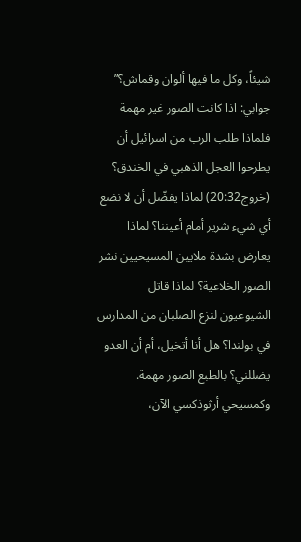شيئاً، وكل ما فيها ألوان وقماش؟” جوابي: اذا كانت الصور غير مهمة فلماذا طلب الرب من اسرائيل أن يطرحوا العجل الذهبي في الخندق؟ (خروج20:32) لماذا يفضّل أن لا نضع أي شيء شرير أمام أعيننا؟ لماذا يعارض بشدة ملايين المسيحيين نشر الصور الخلاعية؟ لماذا قاتل الشيوعيون لنزع الصلبان من المدارس في بولندا؟ هل أنا أتخيل، أم أن العدو يضللني؟ بالطبع الصور مهمة. وكمسيحي أرثوذكسي الآن،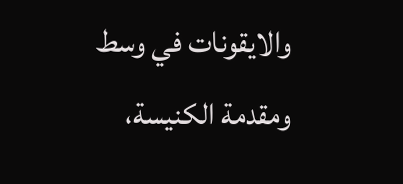والايقونات في وسط ومقدمة الكنيسة،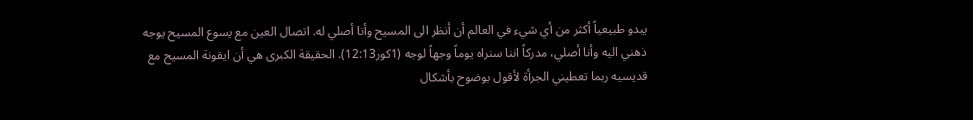يبدو طبيعياً أكثر من أي شيء في العالم أن أنظر الى المسيح وأنا أصلي له. اتصال العين مع يسوع المسيح يوجه ذهني اليه وأنا أصلي، مدركاً اننا سنراه يوماً وجهاً لوجه (1كور12:13). الحقيقة الكبرى هي أن ايقونة المسيح مع قديسيه ربما تعطيني الجرأة لأقول بوضوح بأشكال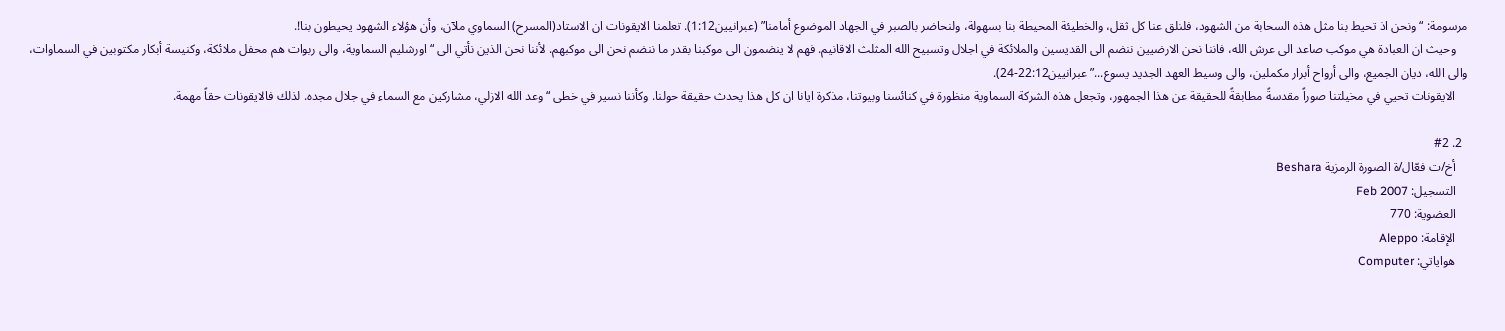مرسومة: “ونحن اذ تحيط بنا مثل هذه السحابة من الشهود، فلنلق عنا كل ثقل، والخطيئة المحيطة بنا بسهولة، ولنحاضر بالصبر في الجهاد الموضوع أمامنا” (عبرانيين1:12). تعلمنا الايقونات ان الاستاد(المسرح) السماوي ملآن، وأن هؤلاء الشهود يحيطون بنا!.
    وحيث ان العبادة هي موكب صاعد الى عرش الله، فاننا نحن الارضيين ننضم الى القديسين والملائكة في اجلال وتسبيح الله المثلث الاقانيم. فهم لا ينضمون الى موكبنا بقدر ما ننضم نحن الى موكبهم. لأننا نحن الذين نأتي الى “اورشليم السماوية، والى ربوات هم محفل ملائكة، وكنيسة أبكار مكتوبين في السماوات، والى الله، ديان الجميع، والى أرواح أبرار مكملين، والى وسيط العهد الجديد يسوع...” عبرانيين22:12-24).
    الايقونات تحيي في مخيلتنا صوراً مقدسةً مطابقةً للحقيقة عن هذا الجمهور، وتجعل هذه الشركة السماوية منظورة في كنائسنا وبيوتنا، مذكرة ايانا ان كل هذا يحدث حقيقة حولنا. وكأننا نسير في خطى “وعد الله الازلي، مشاركين مع السماء في جلال مجده. لذلك فالايقونات حقاً مهمة.

  2. #2
    أخ/ت فعّال/ة الصورة الرمزية Beshara
    التسجيل: Feb 2007
    العضوية: 770
    الإقامة: Aleppo
    هواياتي: Computer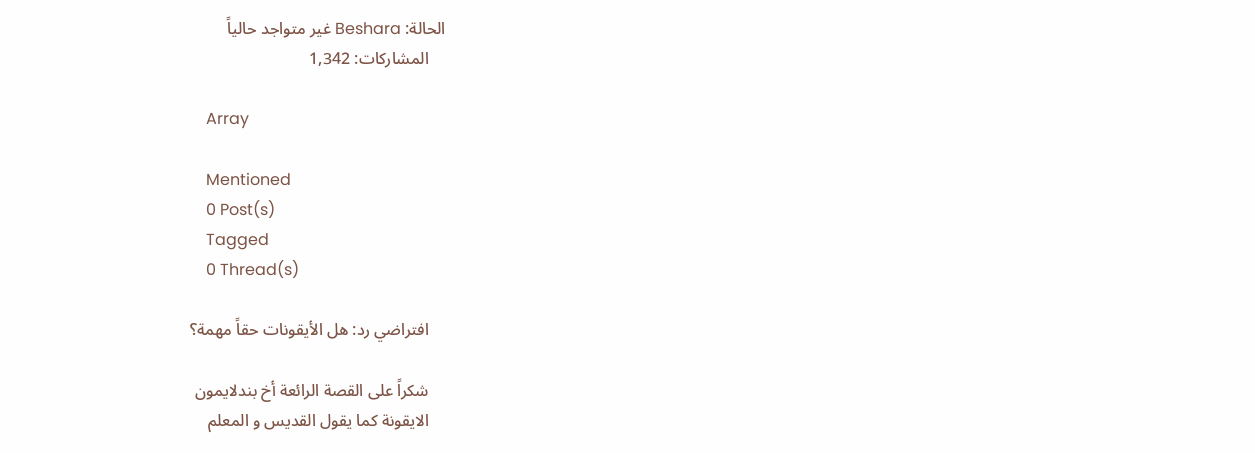الحالة: Beshara غير متواجد حالياً
    المشاركات: 1,342

    Array

    Mentioned
    0 Post(s)
    Tagged
    0 Thread(s)

    افتراضي رد: هل الأيقونات حقاً مهمة؟

    شكراً على القصة الرائعة أخ بندلايمون
    الايقونة كما يقول القديس و المعلم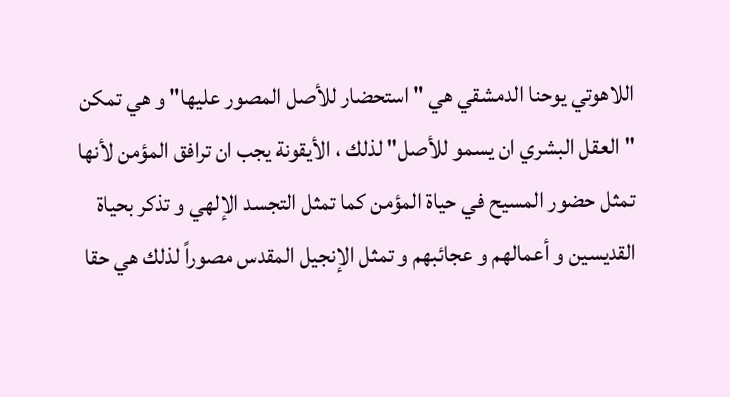اللاهوتي يوحنا الدمشقي هي " استحضار للأصل المصور عليها" و هي تمكن " العقل البشري ان يسمو للأصل" لذلك ، الأيقونة يجب ان ترافق المؤمن لأنها تمثل حضور المسيح في حياة المؤمن كما تمثل التجسد الإلهي و تذكر بحياة القديسين و أعمالهم و عجائبهم و تمثل الإنجيل المقدس مصوراً لذلك هي حقا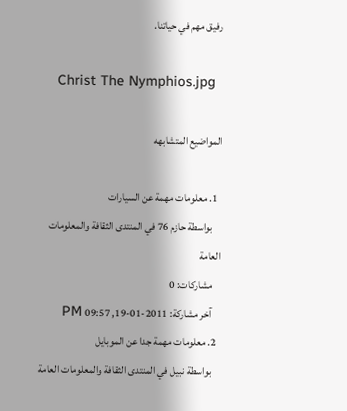رفيق مهم في حياتنا.

    Christ The Nymphios.jpg

المواضيع المتشابهه

  1. معلومات مهمة عن السيارات
    بواسطة حازم 76 في المنتدى الثقافة والمعلومات العامة
    مشاركات: 0
    آخر مشاركة: 2011-01-19, 09:57 PM
  2. معلومات مهمة جدا عن الموبايل
    بواسطة نبيل في المنتدى الثقافة والمعلومات العامة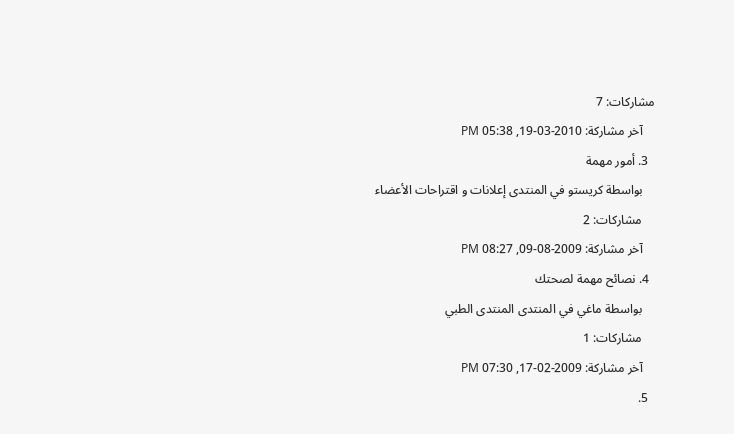مشاركات: 7
    آخر مشاركة: 2010-03-19, 05:38 PM
  3. أمور مهمة
    بواسطة كريستو في المنتدى إعلانات و اقتراحات الأعضاء
    مشاركات: 2
    آخر مشاركة: 2009-08-09, 08:27 PM
  4. نصائح مهمة لصحتك
    بواسطة ماغي في المنتدى المنتدى الطبي
    مشاركات: 1
    آخر مشاركة: 2009-02-17, 07:30 PM
  5.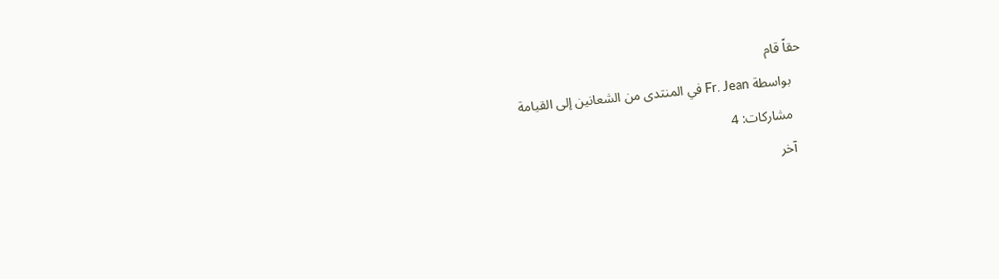حقاً قام
    بواسطة Fr. Jean في المنتدى من الشعانين إلى القيامة
    مشاركات: 4
    آخر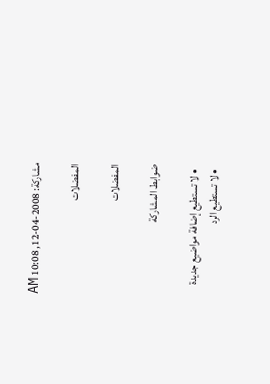مشاركة: 2008-04-12, 10:08 AM

المفضلات

المفضلات

ضوابط المشاركة

  • لا تستطيع إضافة مواضيع جديدة
  • لا تستطيع الرد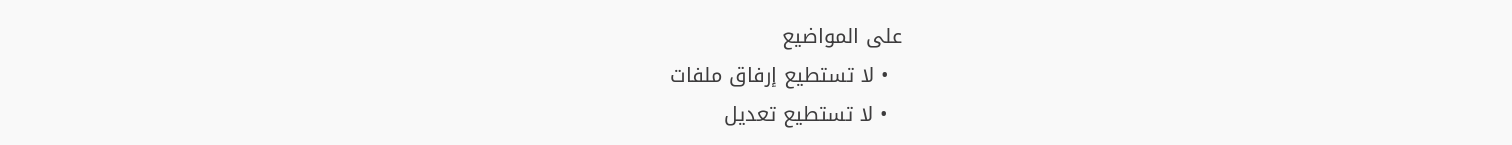على المواضيع
  • لا تستطيع إرفاق ملفات
  • لا تستطيع تعديل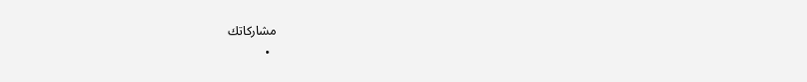مشاركاتك
  •